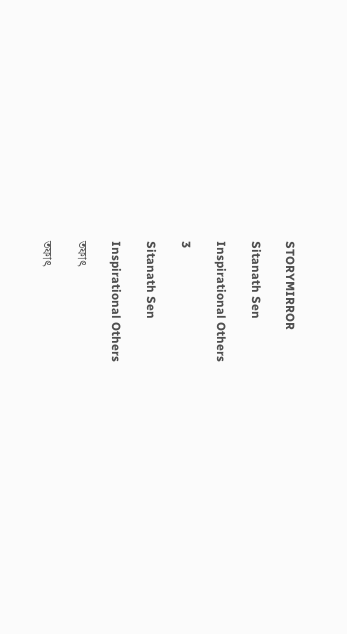STORYMIRROR

Sitanath Sen

Inspirational Others

3

Sitanath Sen

Inspirational Others

তফাৎ

তফাৎ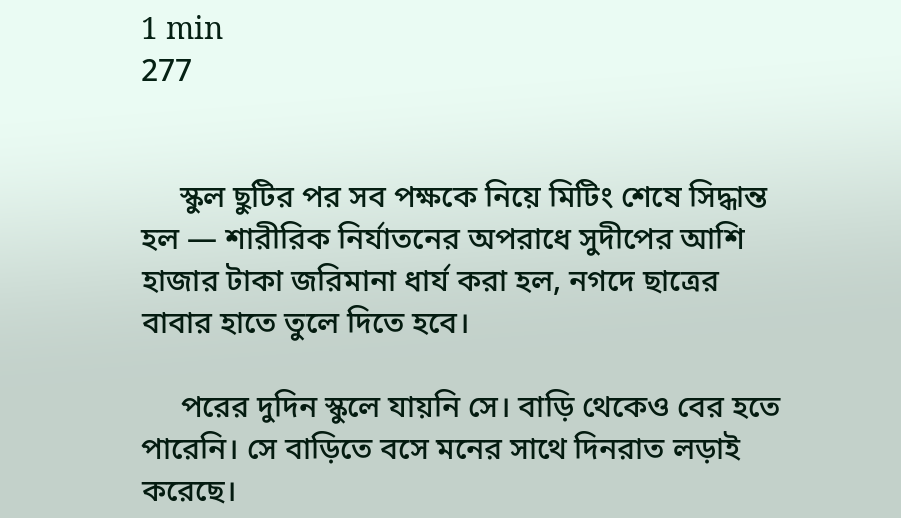1 min
277


     স্কুল ছুটির পর সব পক্ষকে নিয়ে মিটিং শেষে সিদ্ধান্ত হল — শারীরিক নির্যাতনের অপরাধে সুদীপের আশি হাজার টাকা জরিমানা ধার্য করা হল, নগদে ছাত্রের বাবার হাতে তুলে দিতে হবে।

     পরের দুদিন স্কুলে যায়নি সে। বাড়ি থেকেও বের হতে পারেনি। সে বাড়িতে বসে মনের সাথে দিনরাত লড়াই করেছে।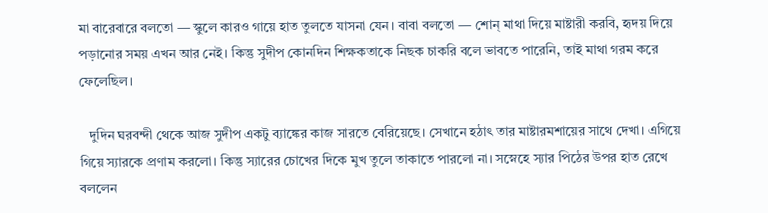মা বারেবারে বলতো — স্কুলে কারও গায়ে হাত তুলতে যাসনা যেন। বাবা বলতো — শোন্ মাথা দিয়ে মাষ্টারী করবি, হৃদয় দিয়ে পড়ানোর সময় এখন আর নেই। কিন্তু সুদীপ কোনদিন শিক্ষকতাকে নিছক চাকরি বলে ভাবতে পারেনি, তাই মাথা গরম করে ফেলেছিল।

   দুদিন ঘরবন্দী থেকে আজ সুদীপ একটু ব্যাঙ্কের কাজ সারতে বেরিয়েছে। সেখানে হঠাৎ তার মাষ্টারমশায়ের সাথে দেখা। এগিয়ে গিয়ে স্যারকে প্রণাম করলো। কিন্তু স্যারের চোখের দিকে মুখ তুলে তাকাতে পারলো না। সস্নেহে স্যার পিঠের উপর হাত রেখে বললেন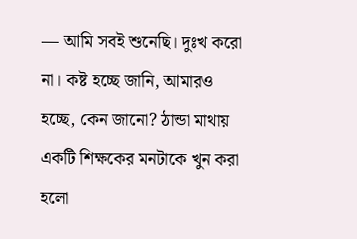— আমি সবই শুনেছি। দুঃখ করো না। কষ্ট হচ্ছে জানি, আমারও হচ্ছে, কেন জানো? ঠান্ডা মাথায় একটি শিক্ষকের মনটাকে খুন করা হলো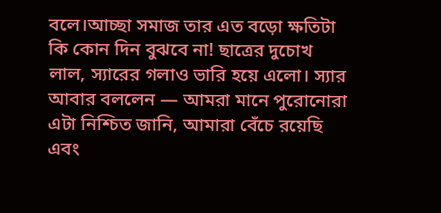বলে।আচ্ছা সমাজ তার এত বড়ো ক্ষতিটা কি কোন দিন বুঝবে না! ছাত্রের দুচোখ লাল, স্যারের গলাও ভারি হয়ে এলো। স্যার আবার বললেন — আমরা মানে পুরোনোরা এটা নিশ্চিত জানি, আমারা বেঁচে রয়েছি এবং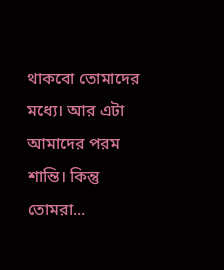থাকবো তোমাদের মধ্যে। আর এটা আমাদের পরম শান্তি। কিন্তু তোমরা...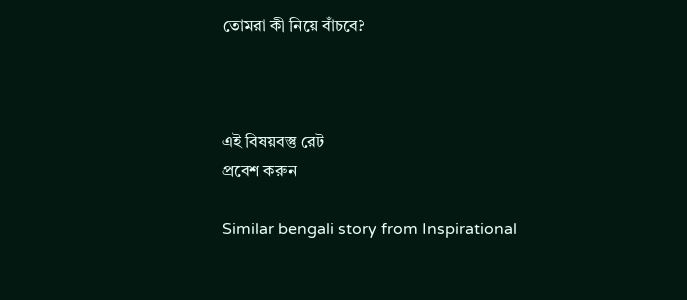তোমরা কী নিয়ে বাঁচবে?



এই বিষয়বস্তু রেট
প্রবেশ করুন

Similar bengali story from Inspirational